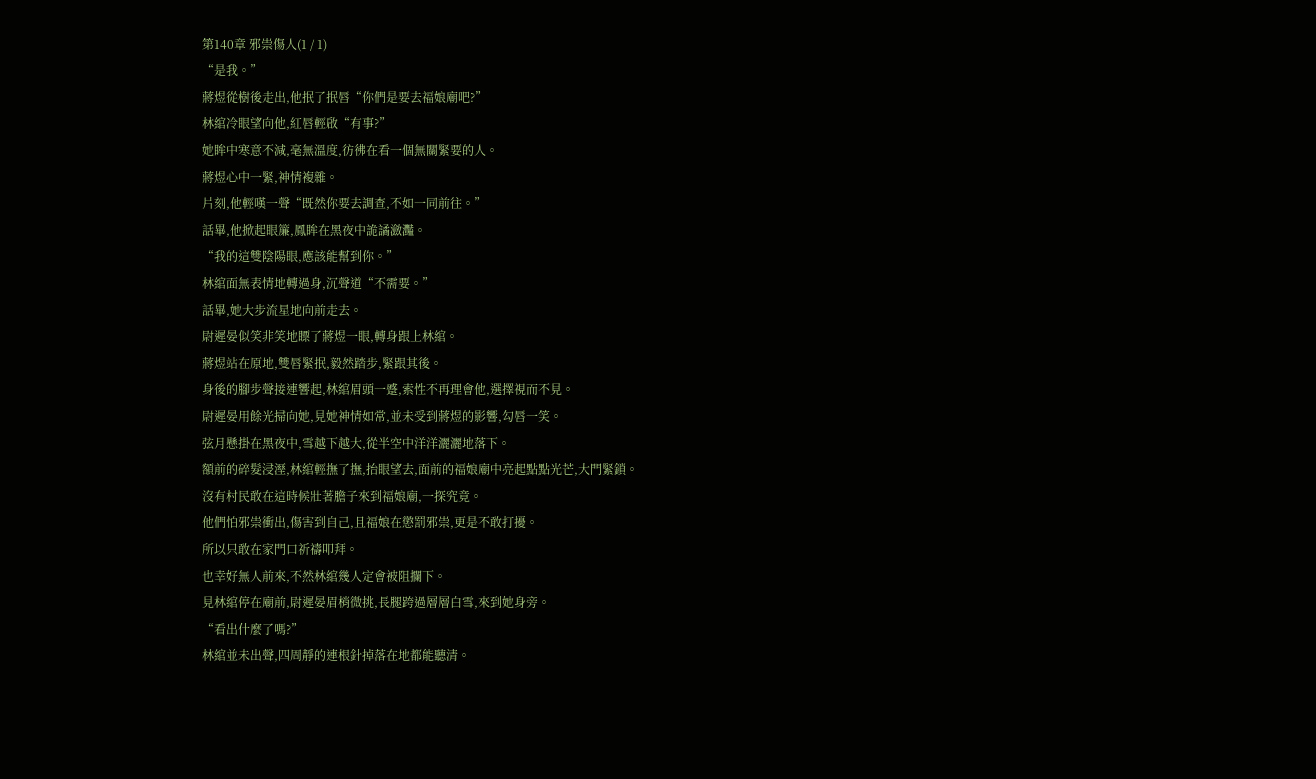第140章 邪祟傷人(1 / 1)
“是我。”
蔣煜從樹後走出,他抿了抿唇“你們是要去福娘廟吧?”
林綰冷眼望向他,紅唇輕啟“有事?”
她眸中寒意不減,毫無溫度,彷彿在看一個無關緊要的人。
蔣煜心中一緊,神情複雜。
片刻,他輕嘆一聲“既然你要去調查,不如一同前往。”
話畢,他掀起眼簾,鳳眸在黑夜中詭譎瀲灩。
“我的這雙陰陽眼,應該能幫到你。”
林綰面無表情地轉過身,沉聲道“不需要。”
話畢,她大步流星地向前走去。
尉遲晏似笑非笑地瞟了蔣煜一眼,轉身跟上林綰。
蔣煜站在原地,雙唇緊抿,毅然踏步,緊跟其後。
身後的腳步聲接連響起,林綰眉頭一蹙,索性不再理會他,選擇視而不見。
尉遲晏用餘光掃向她,見她神情如常,並未受到蔣煜的影響,勾唇一笑。
弦月懸掛在黑夜中,雪越下越大,從半空中洋洋灑灑地落下。
額前的碎髮浸溼,林綰輕撫了撫,抬眼望去,面前的福娘廟中亮起點點光芒,大門緊鎖。
沒有村民敢在這時候壯著膽子來到福娘廟,一探究竟。
他們怕邪祟衝出,傷害到自己,且福娘在懲罰邪祟,更是不敢打擾。
所以只敢在家門口祈禱叩拜。
也幸好無人前來,不然林綰幾人定會被阻攔下。
見林綰停在廟前,尉遲晏眉梢微挑,長腿跨過層層白雪,來到她身旁。
“看出什麼了嗎?”
林綰並未出聲,四周靜的連根針掉落在地都能聽清。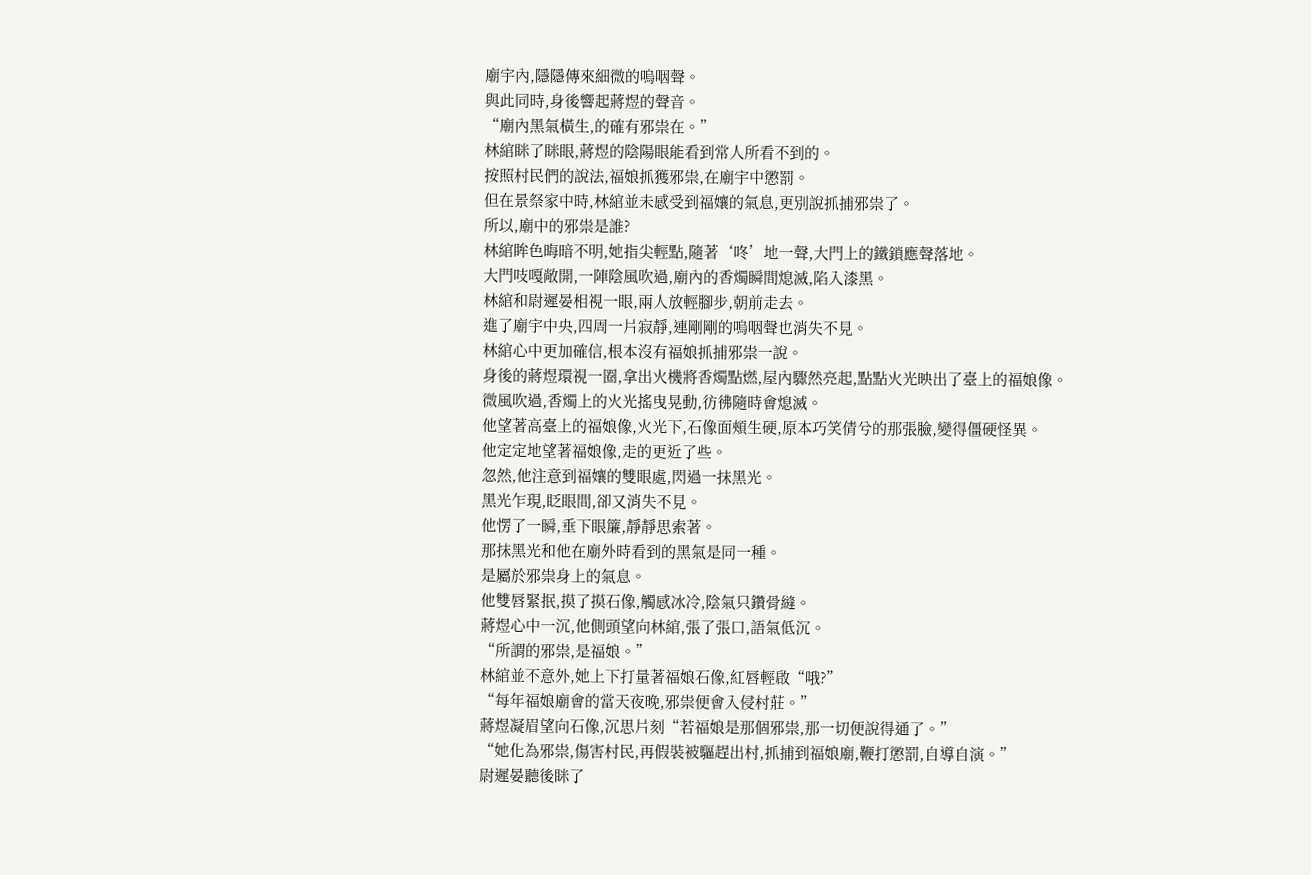廟宇內,隱隱傳來細微的嗚咽聲。
與此同時,身後響起蔣煜的聲音。
“廟內黑氣橫生,的確有邪祟在。”
林綰眯了眯眼,蔣煜的陰陽眼能看到常人所看不到的。
按照村民們的說法,福娘抓獲邪祟,在廟宇中懲罰。
但在景祭家中時,林綰並未感受到福孃的氣息,更別說抓捕邪祟了。
所以,廟中的邪祟是誰?
林綰眸色晦暗不明,她指尖輕點,隨著‘咚’地一聲,大門上的鐵鎖應聲落地。
大門吱嘎敞開,一陣陰風吹過,廟內的香燭瞬間熄滅,陷入漆黑。
林綰和尉遲晏相視一眼,兩人放輕腳步,朝前走去。
進了廟宇中央,四周一片寂靜,連剛剛的嗚咽聲也消失不見。
林綰心中更加確信,根本沒有福娘抓捕邪祟一說。
身後的蔣煜環視一圈,拿出火機將香燭點燃,屋內驟然亮起,點點火光映出了臺上的福娘像。
微風吹過,香燭上的火光搖曳晃動,彷彿隨時會熄滅。
他望著高臺上的福娘像,火光下,石像面頰生硬,原本巧笑倩兮的那張臉,變得僵硬怪異。
他定定地望著福娘像,走的更近了些。
忽然,他注意到福孃的雙眼處,閃過一抹黑光。
黑光乍現,眨眼間,卻又消失不見。
他愣了一瞬,垂下眼簾,靜靜思索著。
那抹黑光和他在廟外時看到的黑氣是同一種。
是屬於邪祟身上的氣息。
他雙唇緊抿,摸了摸石像,觸感冰冷,陰氣只鑽骨縫。
蔣煜心中一沉,他側頭望向林綰,張了張口,語氣低沉。
“所謂的邪祟,是福娘。”
林綰並不意外,她上下打量著福娘石像,紅唇輕啟“哦?”
“每年福娘廟會的當天夜晚,邪祟便會入侵村莊。”
蔣煜凝眉望向石像,沉思片刻“若福娘是那個邪祟,那一切便說得通了。”
“她化為邪祟,傷害村民,再假裝被驅趕出村,抓捕到福娘廟,鞭打懲罰,自導自演。”
尉遲晏聽後眯了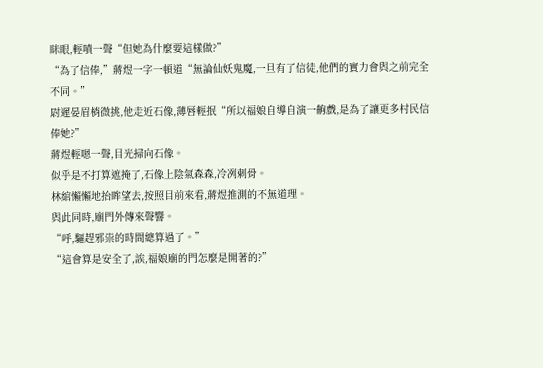眯眼,輕嘖一聲“但她為什麼要這樣做?”
“為了信俸,”蔣煜一字一頓道“無論仙妖鬼魔,一旦有了信徒,他們的實力會與之前完全不同。”
尉遲晏眉梢微挑,他走近石像,薄唇輕抿“所以福娘自導自演一齣戲,是為了讓更多村民信俸她?”
蔣煜輕嗯一聲,目光掃向石像。
似乎是不打算遮掩了,石像上陰氣森森,冷冽刺骨。
林綰懶懶地抬眸望去,按照目前來看,蔣煜推測的不無道理。
與此同時,廟門外傳來聲響。
“呼,驅趕邪祟的時間總算過了。”
“這會算是安全了,誒,福娘廟的門怎麼是開著的?”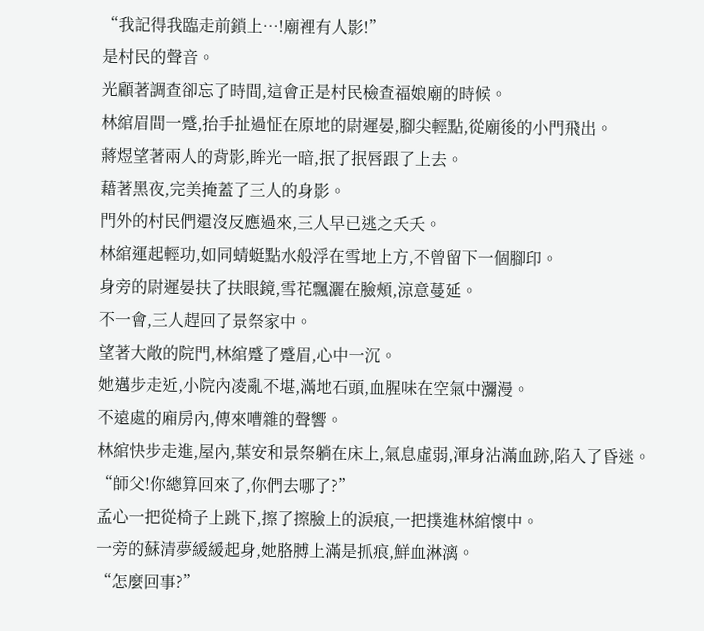“我記得我臨走前鎖上…!廟裡有人影!”
是村民的聲音。
光顧著調查卻忘了時間,這會正是村民檢查福娘廟的時候。
林綰眉間一蹙,抬手扯過怔在原地的尉遲晏,腳尖輕點,從廟後的小門飛出。
蔣煜望著兩人的背影,眸光一暗,抿了抿唇跟了上去。
藉著黑夜,完美掩蓋了三人的身影。
門外的村民們還沒反應過來,三人早已逃之夭夭。
林綰運起輕功,如同蜻蜓點水般浮在雪地上方,不曾留下一個腳印。
身旁的尉遲晏扶了扶眼鏡,雪花飄灑在臉頰,涼意蔓延。
不一會,三人趕回了景祭家中。
望著大敞的院門,林綰蹙了蹙眉,心中一沉。
她邁步走近,小院內凌亂不堪,滿地石頭,血腥味在空氣中瀰漫。
不遠處的廂房內,傳來嘈雜的聲響。
林綰快步走進,屋內,葉安和景祭躺在床上,氣息虛弱,渾身沾滿血跡,陷入了昏迷。
“師父!你總算回來了,你們去哪了?”
孟心一把從椅子上跳下,擦了擦臉上的淚痕,一把撲進林綰懷中。
一旁的蘇清夢緩緩起身,她胳膊上滿是抓痕,鮮血淋漓。
“怎麼回事?”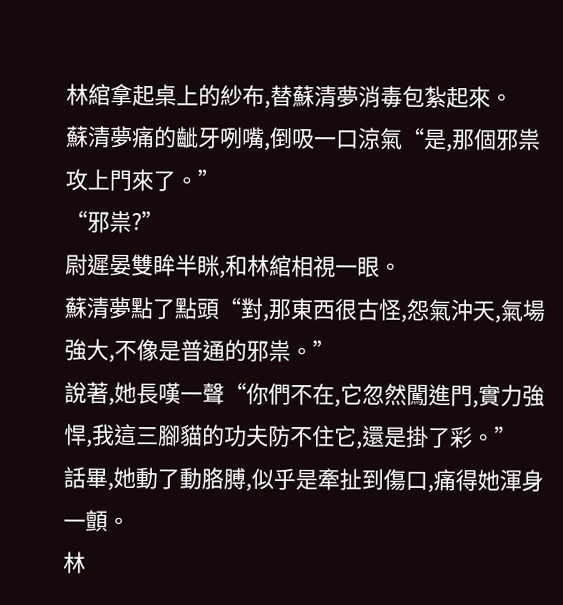林綰拿起桌上的紗布,替蘇清夢消毒包紮起來。
蘇清夢痛的齜牙咧嘴,倒吸一口涼氣“是,那個邪祟攻上門來了。”
“邪祟?”
尉遲晏雙眸半眯,和林綰相視一眼。
蘇清夢點了點頭“對,那東西很古怪,怨氣沖天,氣場強大,不像是普通的邪祟。”
說著,她長嘆一聲“你們不在,它忽然闖進門,實力強悍,我這三腳貓的功夫防不住它,還是掛了彩。”
話畢,她動了動胳膊,似乎是牽扯到傷口,痛得她渾身一顫。
林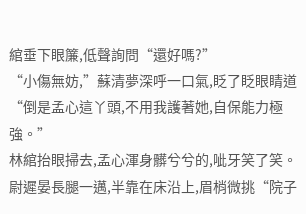綰垂下眼簾,低聲詢問“還好嗎?”
“小傷無妨,”蘇清夢深呼一口氣,眨了眨眼睛道“倒是孟心這丫頭,不用我護著她,自保能力極強。”
林綰抬眼掃去,孟心渾身髒兮兮的,呲牙笑了笑。
尉遲晏長腿一邁,半靠在床沿上,眉梢微挑“院子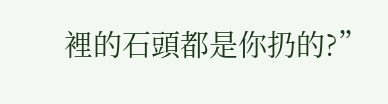裡的石頭都是你扔的?”